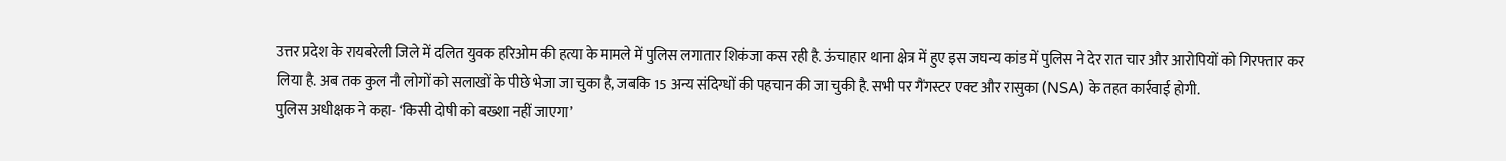उत्तर प्रदेश के रायबरेली जिले में दलित युवक हरिओम की हत्या के मामले में पुलिस लगातार शिकंजा कस रही है. ऊंचाहार थाना क्षेत्र में हुए इस जघन्य कांड में पुलिस ने देर रात चार और आरोपियों को गिरफ्तार कर लिया है. अब तक कुल नौ लोगों को सलाखों के पीछे भेजा जा चुका है, जबकि 15 अन्य संदिग्धों की पहचान की जा चुकी है. सभी पर गैंगस्टर एक्ट और रासुका (NSA) के तहत कार्रवाई होगी.
पुलिस अधीक्षक ने कहा- ‘किसी दोषी को बख्शा नहीं जाएगा’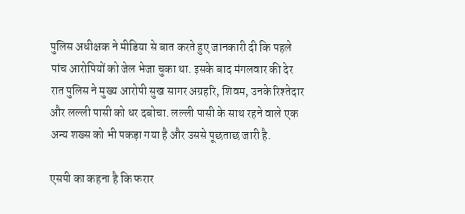पुलिस अधीक्षक ने मीडिया से बात करते हुए जानकारी दी कि पहले पांच आरोपियों को जेल भेजा चुका था. इसके बाद मंगलवार की देर रात पुलिस ने मुख्य आरोपी सुख सागर अग्रहरि, शिवम, उनके रिश्तेदार और लल्ली पासी को धर दबोचा. लल्ली पासी के साथ रहने वाले एक अन्य शख्स को भी पकड़ा गया है और उससे पूछताछ जारी है.

एसपी का कहना है कि फरार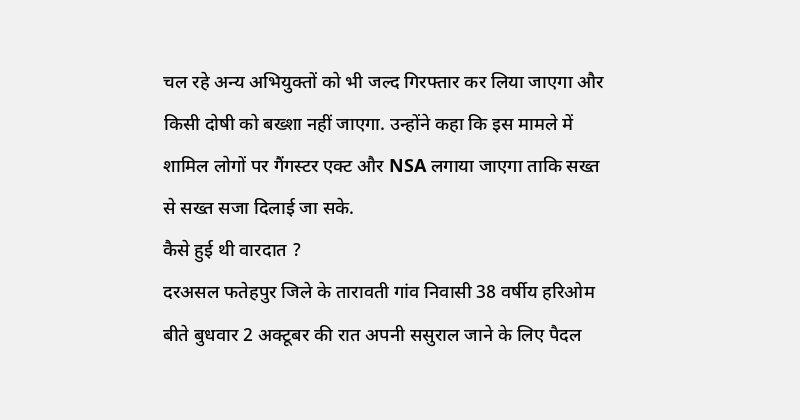चल रहे अन्य अभियुक्तों को भी जल्द गिरफ्तार कर लिया जाएगा और किसी दोषी को बख्शा नहीं जाएगा. उन्होंने कहा कि इस मामले में शामिल लोगों पर गैंगस्टर एक्ट और NSA लगाया जाएगा ताकि सख्त से सख्त सजा दिलाई जा सके.
कैसे हुई थी वारदात ?
दरअसल फतेहपुर जिले के तारावती गांव निवासी 38 वर्षीय हरिओम बीते बुधवार 2 अक्टूबर की रात अपनी ससुराल जाने के लिए पैदल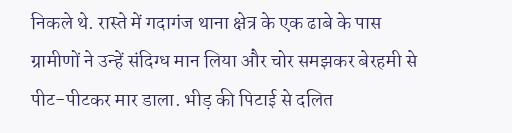निकले थे. रास्ते में गदागंज थाना क्षेत्र के एक ढाबे के पास ग्रामीणों ने उन्हें संदिग्ध मान लिया और चोर समझकर बेरहमी से पीट-पीटकर मार डाला. भीड़ की पिटाई से दलित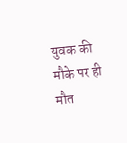युवक की मौके पर ही मौत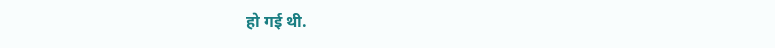हो गई थी.